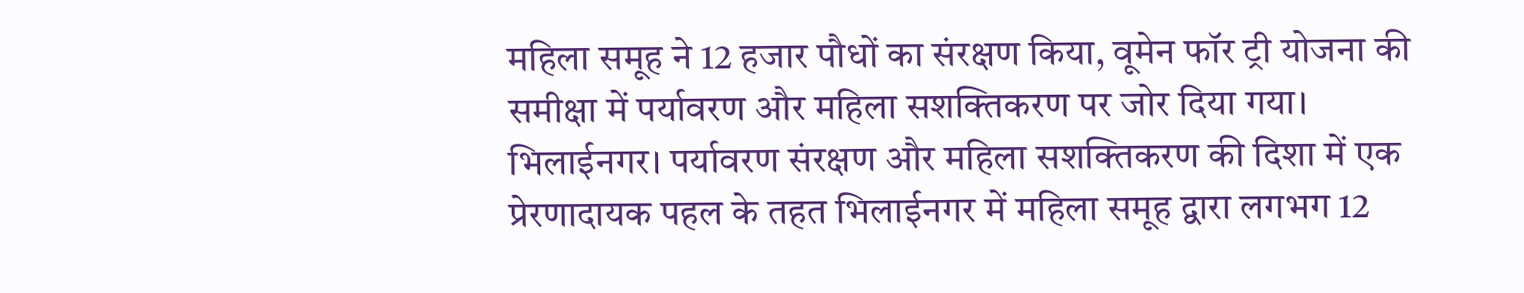महिला समूह ने 12 हजार पौधों का संरक्षण किया, वूमेन फॉर ट्री योजना की समीक्षा में पर्यावरण और महिला सशक्तिकरण पर जोर दिया गया।
भिलाईनगर। पर्यावरण संरक्षण और महिला सशक्तिकरण की दिशा में एक प्रेरणादायक पहल के तहत भिलाईनगर में महिला समूह द्वारा लगभग 12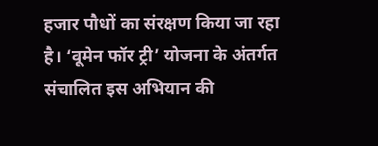हजार पौधों का संरक्षण किया जा रहा है। ‘वूमेन फॉर ट्री’ योजना के अंतर्गत संचालित इस अभियान की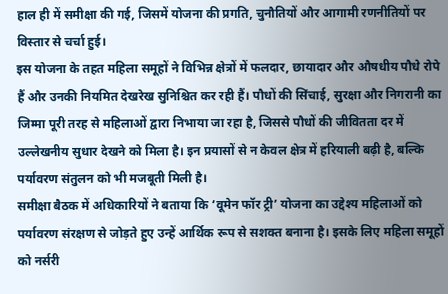हाल ही में समीक्षा की गई, जिसमें योजना की प्रगति, चुनौतियों और आगामी रणनीतियों पर विस्तार से चर्चा हुई।
इस योजना के तहत महिला समूहों ने विभिन्न क्षेत्रों में फलदार, छायादार और औषधीय पौधे रोपे हैं और उनकी नियमित देखरेख सुनिश्चित कर रही हैं। पौधों की सिंचाई, सुरक्षा और निगरानी का जिम्मा पूरी तरह से महिलाओं द्वारा निभाया जा रहा है, जिससे पौधों की जीवितता दर में उल्लेखनीय सुधार देखने को मिला है। इन प्रयासों से न केवल क्षेत्र में हरियाली बढ़ी है, बल्कि पर्यावरण संतुलन को भी मजबूती मिली है।
समीक्षा बैठक में अधिकारियों ने बताया कि ‘वूमेन फॉर ट्री’ योजना का उद्देश्य महिलाओं को पर्यावरण संरक्षण से जोड़ते हुए उन्हें आर्थिक रूप से सशक्त बनाना है। इसके लिए महिला समूहों को नर्सरी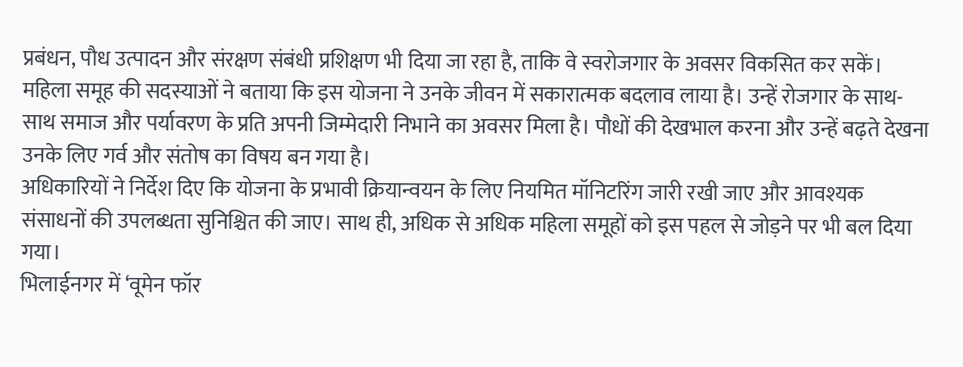प्रबंधन, पौध उत्पादन और संरक्षण संबंधी प्रशिक्षण भी दिया जा रहा है, ताकि वे स्वरोजगार के अवसर विकसित कर सकें।
महिला समूह की सदस्याओं ने बताया कि इस योजना ने उनके जीवन में सकारात्मक बदलाव लाया है। उन्हें रोजगार के साथ-साथ समाज और पर्यावरण के प्रति अपनी जिम्मेदारी निभाने का अवसर मिला है। पौधों की देखभाल करना और उन्हें बढ़ते देखना उनके लिए गर्व और संतोष का विषय बन गया है।
अधिकारियों ने निर्देश दिए कि योजना के प्रभावी क्रियान्वयन के लिए नियमित मॉनिटरिंग जारी रखी जाए और आवश्यक संसाधनों की उपलब्धता सुनिश्चित की जाए। साथ ही, अधिक से अधिक महिला समूहों को इस पहल से जोड़ने पर भी बल दिया गया।
भिलाईनगर में ‘वूमेन फॉर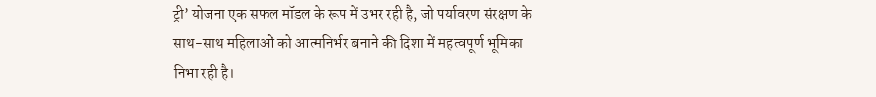ट्री’ योजना एक सफल मॉडल के रूप में उभर रही है, जो पर्यावरण संरक्षण के साथ-साथ महिलाओं को आत्मनिर्भर बनाने की दिशा में महत्वपूर्ण भूमिका निभा रही है।